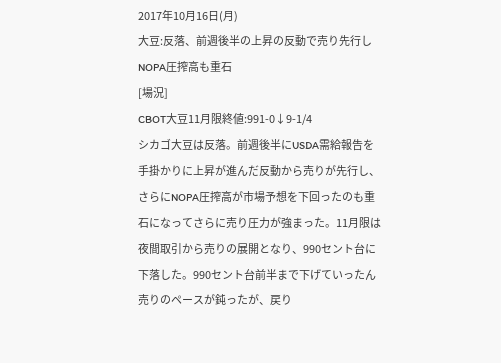2017年10月16日(月)
大豆:反落、前週後半の上昇の反動で売り先行しNOPA圧搾高も重石
[場況]
CBOT大豆11月限終値:991-0↓9-1/4
シカゴ大豆は反落。前週後半にUSDA需給報告を手掛かりに上昇が進んだ反動から売りが先行し、さらにNOPA圧搾高が市場予想を下回ったのも重石になってさらに売り圧力が強まった。11月限は夜間取引から売りの展開となり、990セント台に下落した。990セント台前半まで下げていったん売りのペースが鈍ったが、戻り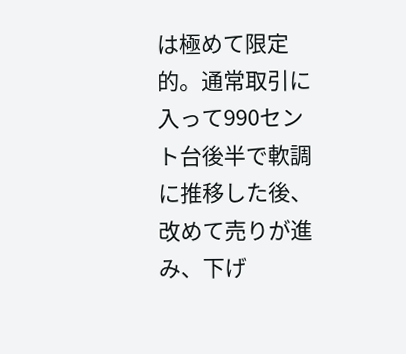は極めて限定的。通常取引に入って990セント台後半で軟調に推移した後、改めて売りが進み、下げ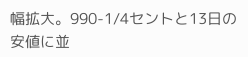幅拡大。990-1/4セントと13日の安値に並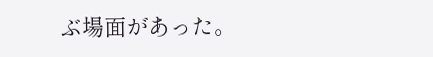ぶ場面があった。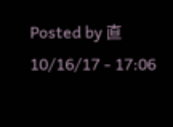Posted by 直 10/16/17 - 17:06